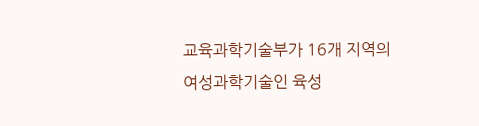교육과학기술부가 16개 지역의 여성과학기술인 육성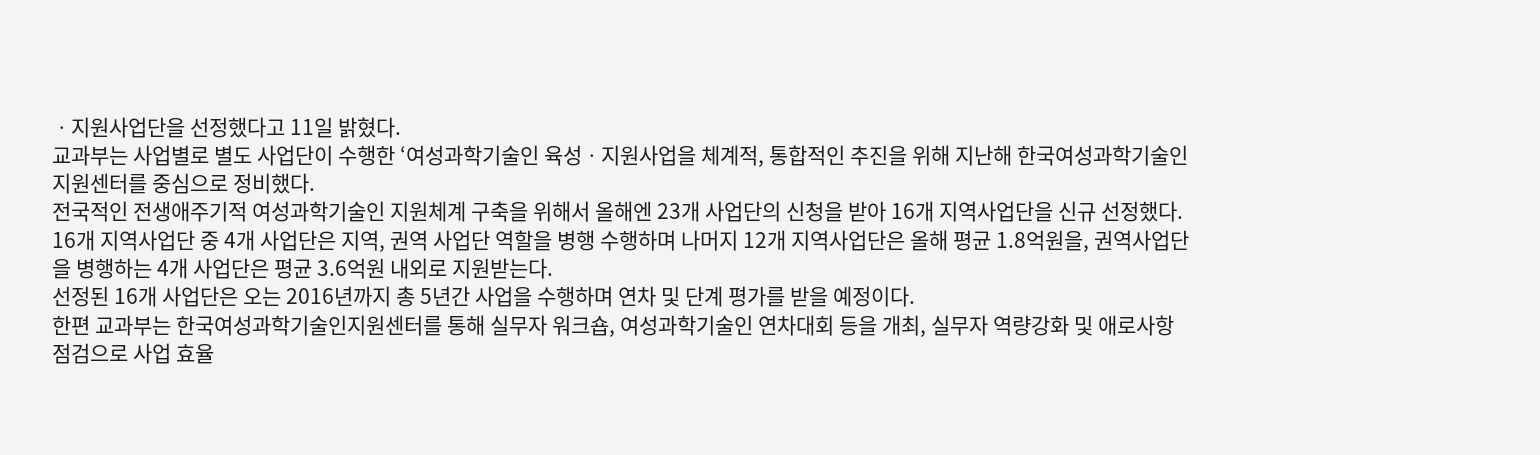ㆍ지원사업단을 선정했다고 11일 밝혔다.
교과부는 사업별로 별도 사업단이 수행한 ‘여성과학기술인 육성ㆍ지원사업을 체계적, 통합적인 추진을 위해 지난해 한국여성과학기술인지원센터를 중심으로 정비했다.
전국적인 전생애주기적 여성과학기술인 지원체계 구축을 위해서 올해엔 23개 사업단의 신청을 받아 16개 지역사업단을 신규 선정했다.
16개 지역사업단 중 4개 사업단은 지역, 권역 사업단 역할을 병행 수행하며 나머지 12개 지역사업단은 올해 평균 1.8억원을, 권역사업단을 병행하는 4개 사업단은 평균 3.6억원 내외로 지원받는다.
선정된 16개 사업단은 오는 2016년까지 총 5년간 사업을 수행하며 연차 및 단계 평가를 받을 예정이다.
한편 교과부는 한국여성과학기술인지원센터를 통해 실무자 워크숍, 여성과학기술인 연차대회 등을 개최, 실무자 역량강화 및 애로사항 점검으로 사업 효율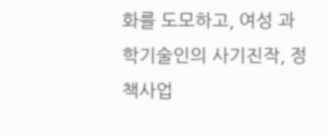화를 도모하고, 여성 과학기술인의 사기진작, 정책사업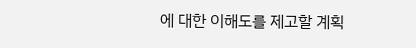에 대한 이해도를 제고할 계획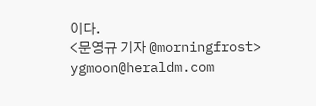이다.
<문영규 기자 @morningfrost> ygmoon@heraldm.com